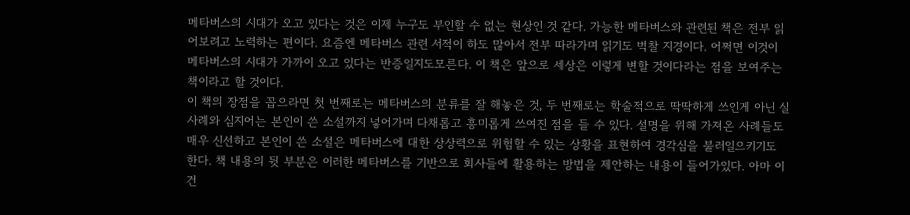메타버스의 시대가 오고 있다는 것은 이제 누구도 부인할 수 없는 현상인 것 같다. 가능한 메타버스와 관련된 책은 전부 읽어보려고 노력하는 편이다. 요즘엔 메타버스 관련 서적이 하도 많아서 전부 따라가며 읽기도 벅찰 지경이다. 어쩌면 이것이 메타버스의 시대가 가까이 오고 있다는 반증일지도모른다. 이 책은 앞으로 세상은 이렇게 변할 것이다라는 점을 보여주는 책이라고 할 것이다.
이 책의 장점을 꼽으라면 첫 번째로는 메타버스의 분류를 잘 해놓은 것, 두 번째로는 학술적으로 딱딱하게 쓰인게 아닌 실 사례와 심지어는 본인이 쓴 소설까지 넣어가며 다채롭고 흥미롭게 쓰여진 점을 들 수 있다. 설명을 위해 가져온 사례들도 매우 신선하고 본인이 쓴 소설은 메타버스에 대한 상상력으로 위험할 수 있는 상황을 표현하여 경각심을 불러일으키기도 한다. 책 내용의 뒷 부분은 이러한 메타버스를 기반으로 회사들에 활용하는 방법을 제안하는 내용이 들어가있다. 아마 이건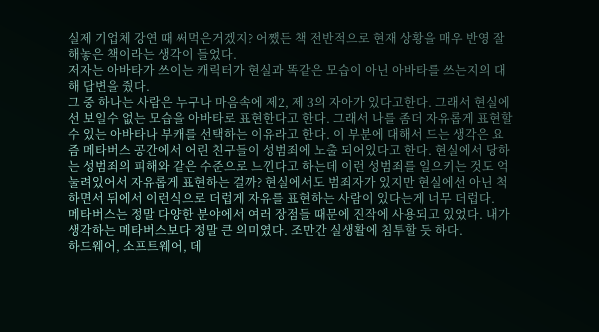실제 기업체 강연 때 써먹은거겠지? 어쨌든 책 전반적으로 현재 상황을 매우 반영 잘 해놓은 책이라는 생각이 들었다.
저자는 아바타가 쓰이는 캐릭터가 현실과 똑같은 모습이 아닌 아바타를 쓰는지의 대해 답변을 줬다.
그 중 하나는 사람은 누구나 마음속에 제2, 제 3의 자아가 있다고한다. 그래서 현실에선 보일수 없는 모습을 아바타로 표현한다고 한다. 그래서 나를 좀더 자유롭게 표현할 수 있는 아바타나 부캐를 선택하는 이유라고 한다. 이 부분에 대해서 드는 생각은 요즘 메타버스 공간에서 어린 친구들이 성범죄에 노출 되어있다고 한다. 현실에서 당하는 성범죄의 피해와 같은 수준으로 느낀다고 하는데 이런 성범죄를 일으키는 것도 억눌려있어서 자유롭게 표현하는 걸까? 현실에서도 범죄자가 있지만 현실에선 아닌 척 하면서 뒤에서 이런식으로 더럽게 자유를 표현하는 사람이 있다는게 너무 더럽다.
메타버스는 정말 다양한 분야에서 여러 장점들 때문에 진작에 사용되고 있었다. 내가 생각하는 메타버스보다 정말 큰 의미였다. 조만간 실생활에 침투할 듯 하다.
하드웨어, 소프트웨어, 데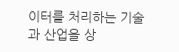이터를 처리하는 기술과 산업을 상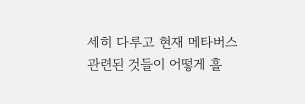세히 다루고 현재 메타버스 관련된 것들이 어떻게 흘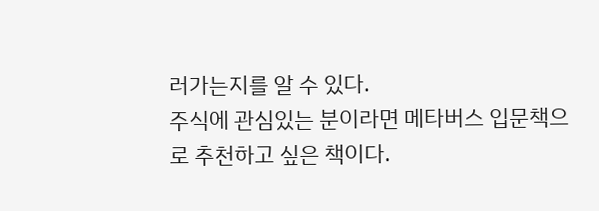러가는지를 알 수 있다.
주식에 관심있는 분이라면 메타버스 입문책으로 추천하고 싶은 책이다.